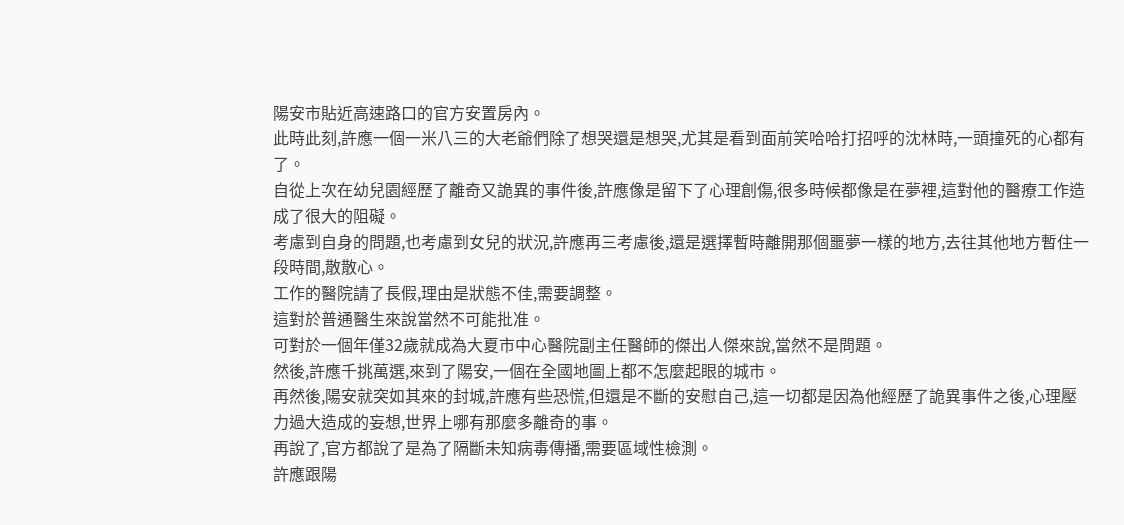陽安市貼近高速路口的官方安置房內。
此時此刻,許應一個一米八三的大老爺們除了想哭還是想哭,尤其是看到面前笑哈哈打招呼的沈林時,一頭撞死的心都有了。
自從上次在幼兒園經歷了離奇又詭異的事件後,許應像是留下了心理創傷,很多時候都像是在夢裡,這對他的醫療工作造成了很大的阻礙。
考慮到自身的問題,也考慮到女兒的狀況,許應再三考慮後,還是選擇暫時離開那個噩夢一樣的地方,去往其他地方暫住一段時間,散散心。
工作的醫院請了長假,理由是狀態不佳,需要調整。
這對於普通醫生來說當然不可能批准。
可對於一個年僅32歲就成為大夏市中心醫院副主任醫師的傑出人傑來說,當然不是問題。
然後,許應千挑萬選,來到了陽安,一個在全國地圖上都不怎麼起眼的城市。
再然後,陽安就突如其來的封城,許應有些恐慌,但還是不斷的安慰自己,這一切都是因為他經歷了詭異事件之後,心理壓力過大造成的妄想,世界上哪有那麼多離奇的事。
再說了,官方都說了是為了隔斷未知病毒傳播,需要區域性檢測。
許應跟陽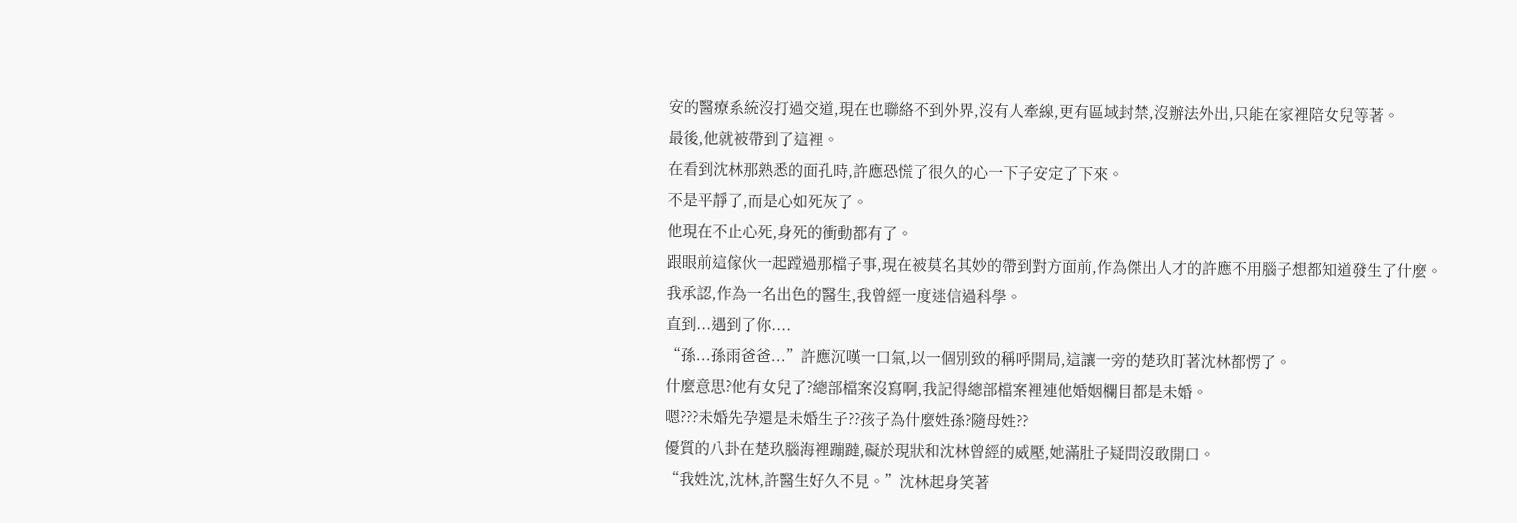安的醫療系統沒打過交道,現在也聯絡不到外界,沒有人牽線,更有區域封禁,沒辦法外出,只能在家裡陪女兒等著。
最後,他就被帶到了這裡。
在看到沈林那熟悉的面孔時,許應恐慌了很久的心一下子安定了下來。
不是平靜了,而是心如死灰了。
他現在不止心死,身死的衝動都有了。
跟眼前這傢伙一起蹚過那檔子事,現在被莫名其妙的帶到對方面前,作為傑出人才的許應不用腦子想都知道發生了什麼。
我承認,作為一名出色的醫生,我曾經一度迷信過科學。
直到...遇到了你....
“孫...孫雨爸爸...”許應沉嘆一口氣,以一個別致的稱呼開局,這讓一旁的楚玖盯著沈林都愣了。
什麼意思?他有女兒了?總部檔案沒寫啊,我記得總部檔案裡連他婚姻欄目都是未婚。
嗯???未婚先孕還是未婚生子??孩子為什麼姓孫?隨母姓??
優質的八卦在楚玖腦海裡蹦躂,礙於現狀和沈林曾經的威壓,她滿肚子疑問沒敢開口。
“我姓沈,沈林,許醫生好久不見。”沈林起身笑著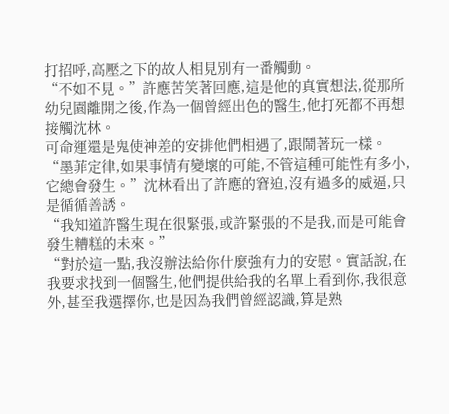打招呼,高壓之下的故人相見別有一番觸動。
“不如不見。”許應苦笑著回應,這是他的真實想法,從那所幼兒園離開之後,作為一個曾經出色的醫生,他打死都不再想接觸沈林。
可命運還是鬼使神差的安排他們相遇了,跟鬧著玩一樣。
“墨菲定律,如果事情有變壞的可能,不管這種可能性有多小,它總會發生。”沈林看出了許應的窘迫,沒有過多的威逼,只是循循善誘。
“我知道許醫生現在很緊張,或許緊張的不是我,而是可能會發生糟糕的未來。”
“對於這一點,我沒辦法給你什麼強有力的安慰。實話說,在我要求找到一個醫生,他們提供給我的名單上看到你,我很意外,甚至我選擇你,也是因為我們曾經認識,算是熟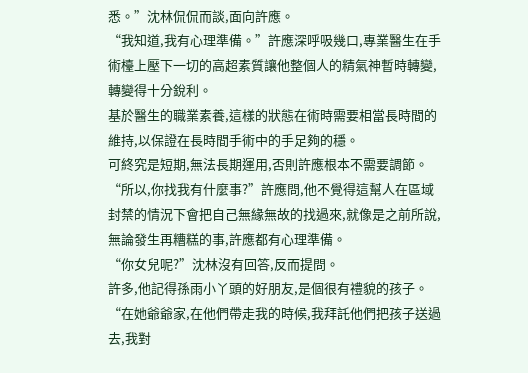悉。”沈林侃侃而談,面向許應。
“我知道,我有心理準備。”許應深呼吸幾口,專業醫生在手術檯上壓下一切的高超素質讓他整個人的精氣神暫時轉變,轉變得十分銳利。
基於醫生的職業素養,這樣的狀態在術時需要相當長時間的維持,以保證在長時間手術中的手足夠的穩。
可終究是短期,無法長期運用,否則許應根本不需要調節。
“所以,你找我有什麼事?”許應問,他不覺得這幫人在區域封禁的情況下會把自己無緣無故的找過來,就像是之前所說,無論發生再糟糕的事,許應都有心理準備。
“你女兒呢?”沈林沒有回答,反而提問。
許多,他記得孫雨小丫頭的好朋友,是個很有禮貌的孩子。
“在她爺爺家,在他們帶走我的時候,我拜託他們把孩子送過去,我對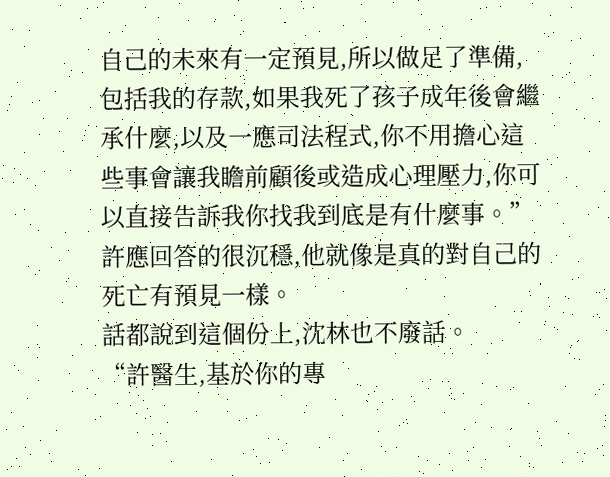自己的未來有一定預見,所以做足了準備,包括我的存款,如果我死了孩子成年後會繼承什麼,以及一應司法程式,你不用擔心這些事會讓我瞻前顧後或造成心理壓力,你可以直接告訴我你找我到底是有什麼事。”許應回答的很沉穩,他就像是真的對自己的死亡有預見一樣。
話都說到這個份上,沈林也不廢話。
“許醫生,基於你的專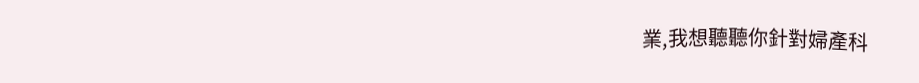業,我想聽聽你針對婦產科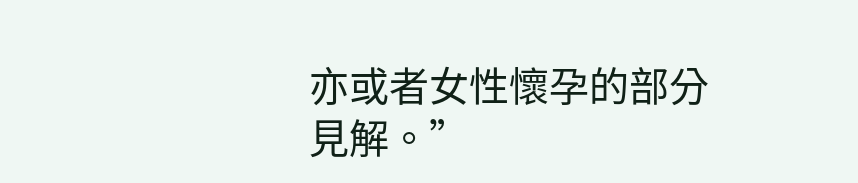亦或者女性懷孕的部分見解。”